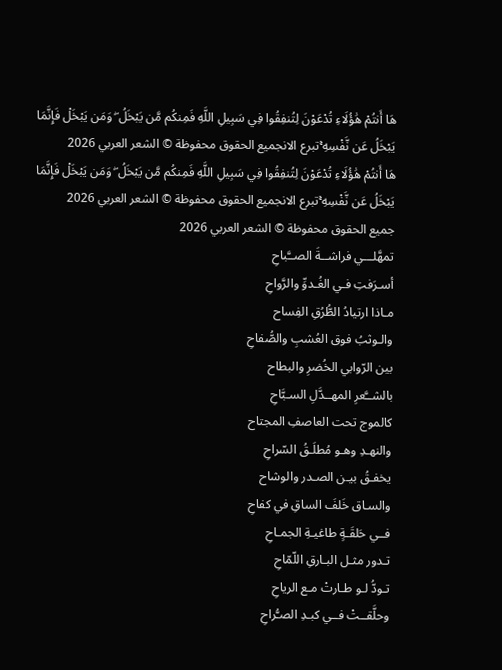هَا أَنتُمْ هَٰؤُلَاءِ تُدْعَوْنَ لِتُنفِقُوا فِي سَبِيلِ اللَّهِ فَمِنكُم مَّن يَبْخَلُ ۖ وَمَن يَبْخَلْ فَإِنَّمَا يَبْخَلُ عَن نَّفْسِهِ ۚتبرع الانجميع الحقوق محفوظة © الشعر العربي 2026
هَا أَنتُمْ هَٰؤُلَاءِ تُدْعَوْنَ لِتُنفِقُوا فِي سَبِيلِ اللَّهِ فَمِنكُم مَّن يَبْخَلُ ۖ وَمَن يَبْخَلْ فَإِنَّمَا يَبْخَلُ عَن نَّفْسِهِ ۚتبرع الانجميع الحقوق محفوظة © الشعر العربي 2026
جميع الحقوق محفوظة © الشعر العربي 2026
تمهَّلـــي فراشــةَ الصــَّباحِ
أسـرَفتِ فـي الغُـدوِّ والرَّواحِ
مـاذا ارتيادُ الطُّرُقِ الفِساح
والـوثبُ فوق العُشبِ والصُّفاحِ
بين الرّوابي الخُضرِ والبطاح
بالشــَّعرِ المهــدَّلِ السـبَّاحِ
كالموج تحت العاصفِ المجتاح
والنهـدِ وهـو مُطلَـقُ السّراحِ
يخفـقُ بيـن الصـدر والوشاح
والسـاق خَلفَ الساقِ في كفاحِ
فــي حَلقَـةٍ طاغيـةِ الجمـاحِ
تـدور مثـل البـارقِ اللّمّاحِ
تـودُّ لـو طـارتْ مـع الرياحِ
وحلَّقــتْ فــي كبـدِ الصـُّراحِ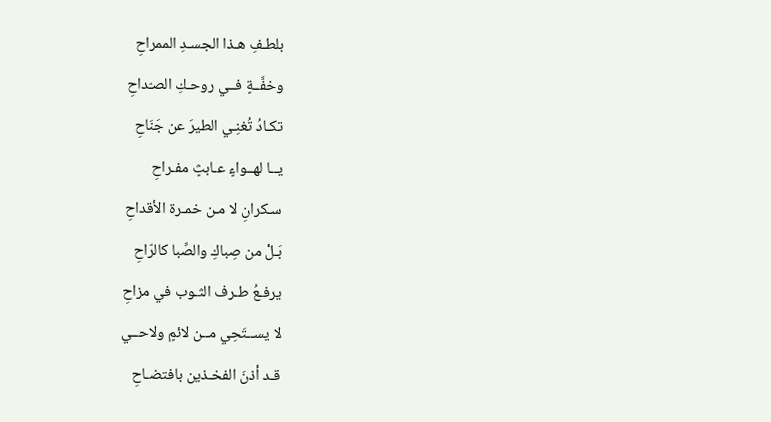بلطـفِ هـذا الجسـدِ الممراحِ
وخفَّــةٍ فــي روحـكِ الصـّداحِ
تكـادُ تُغنِـي الطيرَ عن جَنَاحِ
يــا لهــواءٍ عـابثٍ مفـراحِ
سـكرانِ لا مـن خمـرة الأقداحِ
بَـلْ من صِباكِ والصِّبا كالرّاحِ
يرفـعُ طـرف الثـوب في مزاحِ
لا يســتَحِي مــن لائمٍ ولاحــي
قـد أذنَ الفخـذين بافتضـاحِ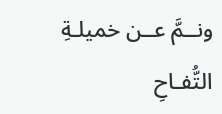ونــمَّ عــن خميلـةِ التُّفـاحِ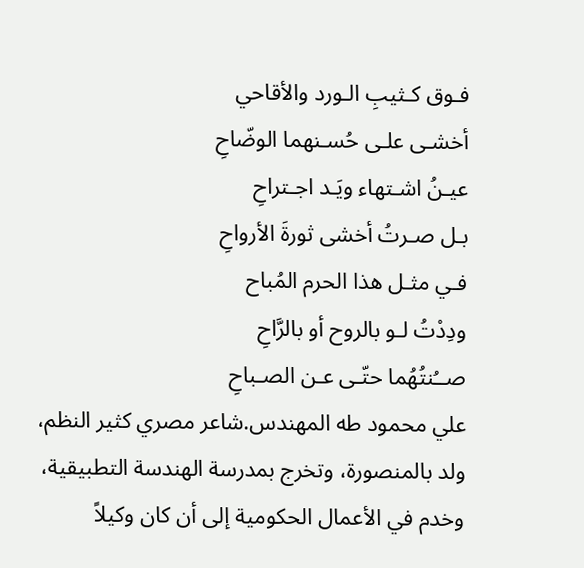فـوق كـثيبِ الـورد والأقاحي
أخشـى علـى حُسـنهما الوضّاحِ
عيـنُ اشـتهاء ويَـد اجـتراحِ
بـل صـرتُ أخشى ثورةَ الأرواحِ
فـي مثـل هذا الحرم المُباح
ودِدْتُ لـو بالروح أو بالرَّاحِ
صــُنتُهُما حتّـى عـن الصـباحِ
علي محمود طه المهندس.شاعر مصري كثير النظم، ولد بالمنصورة، وتخرج بمدرسة الهندسة التطبيقية، وخدم في الأعمال الحكومية إلى أن كان وكيلاً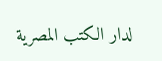لدار الكتب المصرية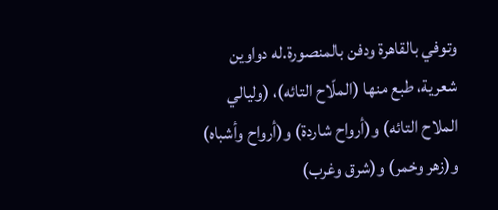وتوفي بالقاهرة ودفن بالمنصورة.له دواوين شعرية، طبع منها (الملّاح التائه)، (وليالي الملاح التائه) و(أرواح شاردة) و(أرواح وأشباه) و(زهر وخمر) و(شرق وغرب)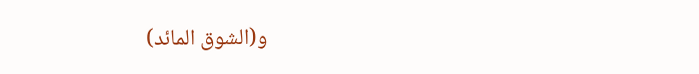و(الشوق المائد)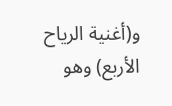و(أغنية الرياح الأربع) وهو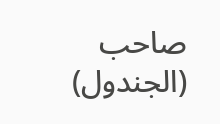صاحب (الجندول)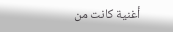أغنية كانت من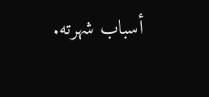أسباب شهرته.